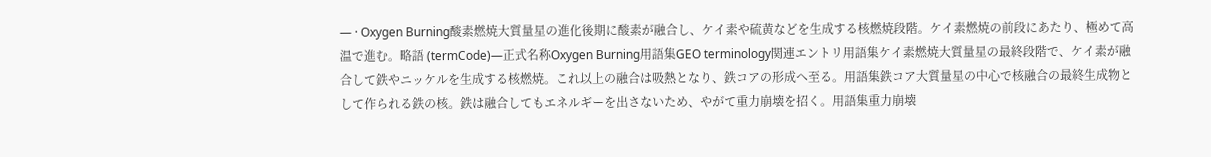— · Oxygen Burning酸素燃焼大質量星の進化後期に酸素が融合し、ケイ素や硫黄などを生成する核燃焼段階。ケイ素燃焼の前段にあたり、極めて高温で進む。略語 (termCode)—正式名称Oxygen Burning用語集GEO terminology関連エントリ用語集ケイ素燃焼大質量星の最終段階で、ケイ素が融合して鉄やニッケルを生成する核燃焼。これ以上の融合は吸熱となり、鉄コアの形成へ至る。用語集鉄コア大質量星の中心で核融合の最終生成物として作られる鉄の核。鉄は融合してもエネルギーを出さないため、やがて重力崩壊を招く。用語集重力崩壊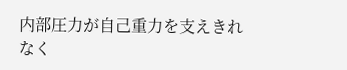内部圧力が自己重力を支えきれなく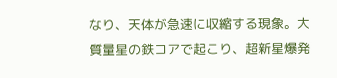なり、天体が急速に収縮する現象。大質量星の鉄コアで起こり、超新星爆発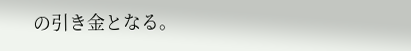の引き金となる。